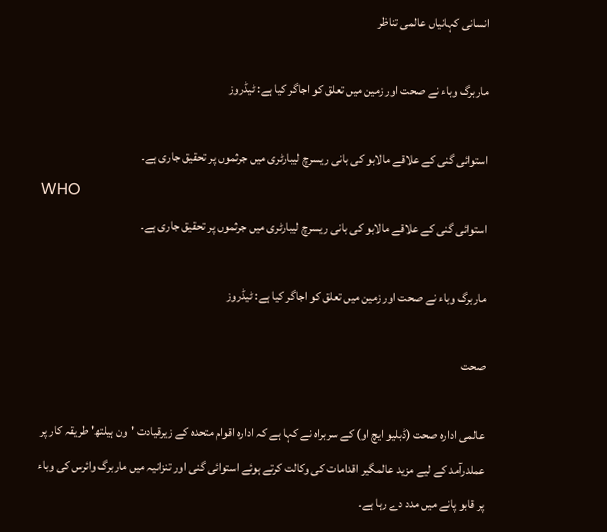انسانی کہانیاں عالمی تناظر

ماربرگ وباء نے صحت اور زمین میں تعلق کو اجاگر کیا ہے: ٹیڈروز

استوائی گنی کے علاقے مالابو کی بانی ریسرچ لیبارٹری میں جرثموں پر تحقیق جاری ہے۔
WHO
استوائی گنی کے علاقے مالابو کی بانی ریسرچ لیبارٹری میں جرثموں پر تحقیق جاری ہے۔

ماربرگ وباء نے صحت اور زمین میں تعلق کو اجاگر کیا ہے: ٹیڈروز

صحت

عالمی ادارہ صحت (ڈبلیو ایچ او) کے سربراہ نے کہا ہے کہ ادارہ اقوام متحدہ کے زیرقیادت 'ون ہیلتھ' طریقہ کار پر عملدرآمد کے لیے مزید عالمگیر اقدامات کی وکالت کرتے ہوئے استوائی گنی اور تنزانیہ میں ماربرگ وائرس کی وباء پر قابو پانے میں مدد دے رہا ہے۔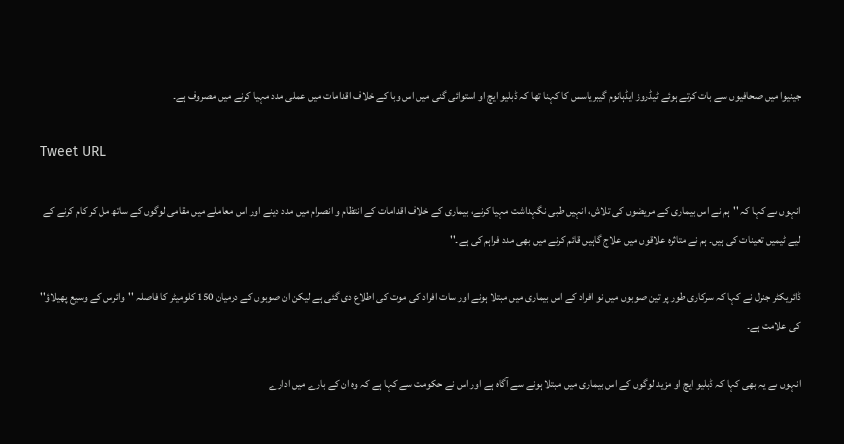جینیوا میں صحافیوں سے بات کرتے ہوئے ٹیڈروز ایڈہانوم گیبریاسس کا کہنا تھا کہ ڈبلیو ایچ او استوائی گنی میں اس وبا کے خلاف اقدامات میں عملی مدد مہیا کرنے میں مصروف ہے۔

Tweet URL

انہوں ںے کہا کہ ''ہم نے اس بیماری کے مریضوں کی تلاش، انہیں طبی نگہداشت مہیا کرنے، بیماری کے خلاف اقدامات کے انتظام و انصرام میں مدد دینے اور اس معاملے میں مقامی لوگوں کے ساتھ مل کر کام کرنے کے لیے ٹیمیں تعینات کی ہیں۔ ہم نے متاثرہ علاقوں میں علاج گاہیں قائم کرنے میں بھی مدد فراہم کی ہے۔''

ڈائریکٹر جنرل نے کہا کہ سرکاری طور پر تین صوبوں میں نو افراد کے اس بیماری میں مبتلا ہونے اور سات افراد کی موت کی اطلاع دی گئی ہے لیکن ان صوبوں کے درمیان 150 کلومیٹر کا فاصلہ ''وائرس کے وسیع پھیلاؤ'' کی علامت ہے۔

انہوں ںے یہ بھی کہا کہ ڈبلیو ایچ او مزید لوگوں کے اس بیماری میں مبتلا ہونے سے آگاہ ہے اور اس نے حکومت سے کہا ہے کہ وہ ان کے بارے میں ادارے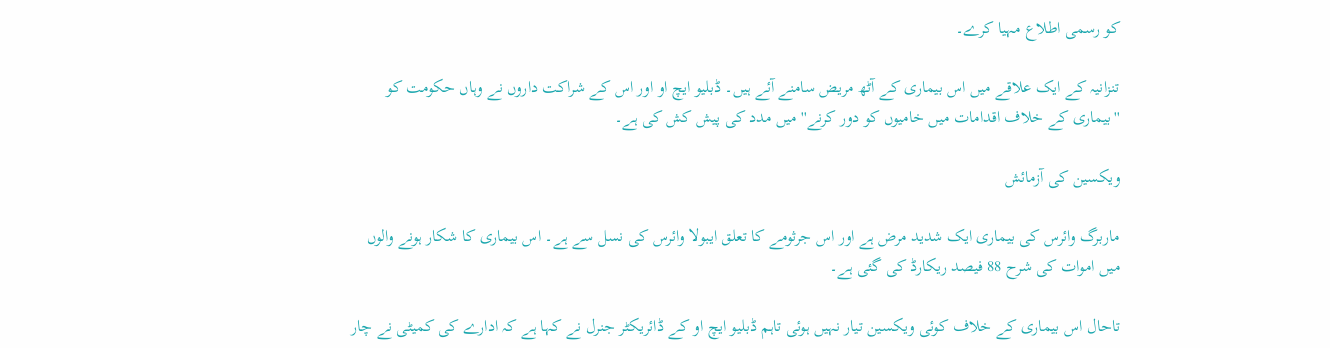کو رسمی اطلاع مہیا کرے۔

تنزانیہ کے ایک علاقے میں اس بیماری کے آٹھ مریض سامنے آئے ہیں۔ ڈبلیو ایچ او اور اس کے شراکت داروں نے وہاں حکومت کو ''بیماری کے خلاف اقدامات میں خامیوں کو دور کرنے'' میں مدد کی پیش کش کی ہے۔

ویکسین کی آزمائش

ماربرگ وائرس کی بیماری ایک شدید مرض ہے اور اس جرثومے کا تعلق ایبولا وائرس کی نسل سے ہے۔ اس بیماری کا شکار ہونے والوں میں اموات کی شرح 88 فیصد ریکارڈ کی گئی ہے۔

تاحال اس بیماری کے خلاف کوئی ویکسین تیار نہیں ہوئی تاہم ڈبلیو ایچ او کے ڈائریکٹر جنرل نے کہا ہے کہ ادارے کی کمیٹی نے چار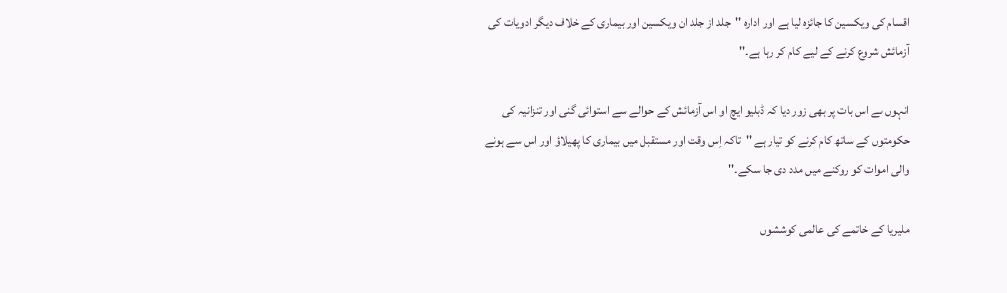اقسام کی ویکسین کا جائزہ لیا ہے اور ادارہ ''جلد از جلد ان ویکسین اور بیماری کے خلاف دیگر ادویات کی آزمائش شروع کرنے کے لیے کام کر رہا ہے۔''

انہوں ںے اس بات پر بھی زور دیا کہ ڈبلیو ایچ او اس آزمائش کے حوالے سے استوائی گنی اور تنزانیہ کی حکومتوں کے ساتھ کام کرنے کو تیار ہے ''تاکہ اِس وقت اور مستقبل میں بیماری کا پھیلاؤ اور اس سے ہونے والی اموات کو روکنے میں مدد دی جا سکے۔''

ملیریا کے خاتمے کی عالمی کوششوں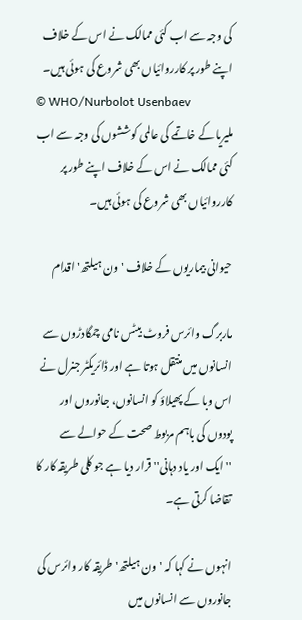کی وجہ سے اب کئی ممالک نے اس کے خلاف اپنے طور پر کارروائیاں بھی شروع کی ہوئی ہیں۔
© WHO/Nurbolot Usenbaev
ملیریا کے خاتمے کی عالمی کوششوں کی وجہ سے اب کئی ممالک نے اس کے خلاف اپنے طور پر کارروائیاں بھی شروع کی ہوئی ہیں۔

حیوانی بیماریوں کے خلاف 'ون ہیلتھ' اقدام

ماربرگ وائرس فروٹ بیٹس نامی چمگادڑوں سے انسانوں میں منتقل ہوتا ہے اور ڈائریکٹر جنرل نے اس وبا کے پھیلاؤ کو انسانوں، جانوروں اور پودوں کی باہم مربوط صحت کے حوالے سے ''ایک اور یاد دہانی'' قرار دیا ہے جو کلی طریقہ کار کا تقاضا کرتی ہے۔

انہوں نے کہا کہ 'ون ہیلتھ' طریقہ کار وائرس کی جانوروں سے انسانوں میں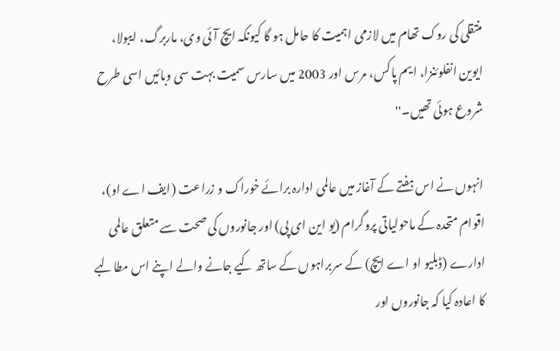منتقلی کی روک تھام میں لازمی اہمیت کا حامل ہو گا کیونکہ ایچ آئی وی، ماربرگ، ایبولا، ایوین انفلوئنزا، ایم پاکس، مرس اور 2003 میں سارس سمیت بہت سی وبائیں اسی طرح شروع ہوئی تھیں۔''

انہوں نے اس ہفتے کے آغاز میں عالمی ادارہ برائے خوراک و زراعت (ایف اے او)، اقوام متحدہ کے ماحولیاتی پروگرام (یو این ای پی) اور جانوروں کی صحت سے متعلق عالمی ادارے (ڈبلیو او اے ایچ) کے سربراہوں کے ساتھ کیے جانے والے اپنے اس مطالبے کا اعادہ کیا کہ جانوروں اور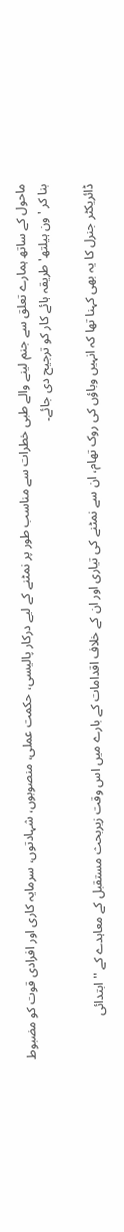ماحول کے ساتھ ہمارے تعلق سے جنم لینے والے طبی خطرات سے مناسب طور پر نمٹنے کے لیے درکار پالیسی، حکمت عملی، منصوبوں، شہادتوں، سرمایہ کاری اور افرادی قوت کو مضبوط بنا کر 'ون ہیلتھ' طریقہ ہائے کار کو ترجیح دی جائے۔

ڈائریکٹر جنرل کا یہ بھی کہنا تھا کہ انہیں وباؤں کی روک تھام، ان سے نمٹنے کی تیاری اور ان کے خلاف اقدامات کے بارے میں اس وقت زیربحث مستقبل کے معاہدے کے ''ابتدائی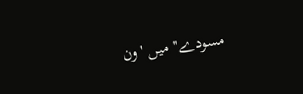مسودے'' میں 'ون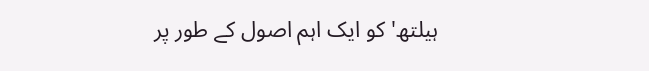ہیلتھ' کو ایک اہم اصول کے طور پر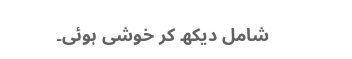شامل دیکھ کر خوشی ہوئی۔